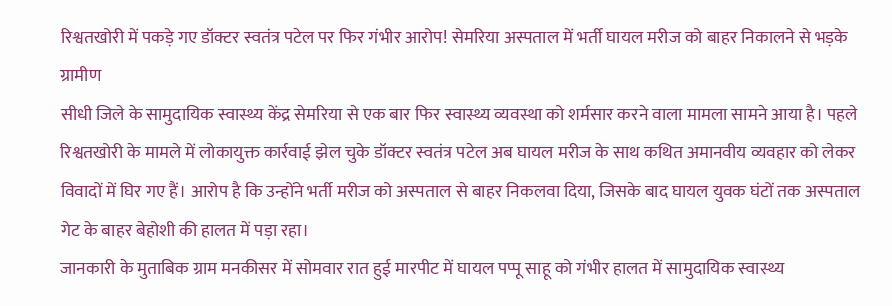रिश्वतखोरी में पकड़े गए डॉक्टर स्वतंत्र पटेल पर फिर गंभीर आरोप! सेमरिया अस्पताल में भर्ती घायल मरीज को बाहर निकालने से भड़के ग्रामीण
सीधी जिले के सामुदायिक स्वास्थ्य केंद्र सेमरिया से एक बार फिर स्वास्थ्य व्यवस्था को शर्मसार करने वाला मामला सामने आया है। पहले रिश्वतखोरी के मामले में लोकायुक्त कार्रवाई झेल चुके डॉक्टर स्वतंत्र पटेल अब घायल मरीज के साथ कथित अमानवीय व्यवहार को लेकर विवादों में घिर गए हैं। आरोप है कि उन्होंने भर्ती मरीज को अस्पताल से बाहर निकलवा दिया, जिसके बाद घायल युवक घंटों तक अस्पताल गेट के बाहर बेहोशी की हालत में पड़ा रहा।
जानकारी के मुताबिक ग्राम मनकीसर में सोमवार रात हुई मारपीट में घायल पप्पू साहू को गंभीर हालत में सामुदायिक स्वास्थ्य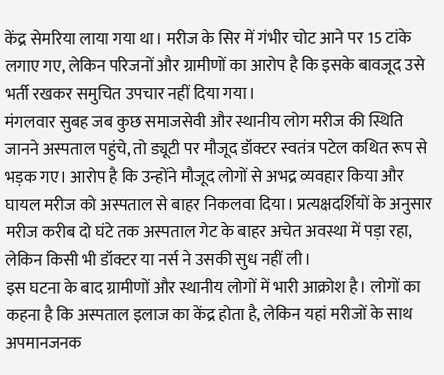केंद्र सेमरिया लाया गया था। मरीज के सिर में गंभीर चोट आने पर 15 टांके लगाए गए, लेकिन परिजनों और ग्रामीणों का आरोप है कि इसके बावजूद उसे भर्ती रखकर समुचित उपचार नहीं दिया गया।
मंगलवार सुबह जब कुछ समाजसेवी और स्थानीय लोग मरीज की स्थिति जानने अस्पताल पहुंचे, तो ड्यूटी पर मौजूद डॉक्टर स्वतंत्र पटेल कथित रूप से भड़क गए। आरोप है कि उन्होंने मौजूद लोगों से अभद्र व्यवहार किया और घायल मरीज को अस्पताल से बाहर निकलवा दिया। प्रत्यक्षदर्शियों के अनुसार मरीज करीब दो घंटे तक अस्पताल गेट के बाहर अचेत अवस्था में पड़ा रहा, लेकिन किसी भी डॉक्टर या नर्स ने उसकी सुध नहीं ली।
इस घटना के बाद ग्रामीणों और स्थानीय लोगों में भारी आक्रोश है। लोगों का कहना है कि अस्पताल इलाज का केंद्र होता है, लेकिन यहां मरीजों के साथ अपमानजनक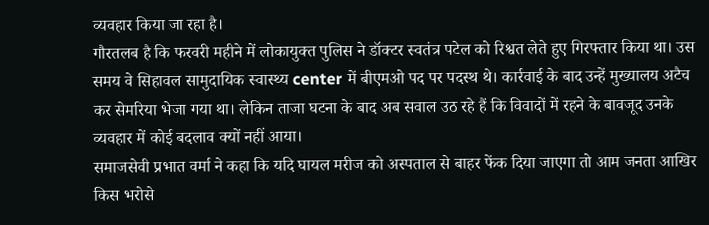व्यवहार किया जा रहा है।
गौरतलब है कि फरवरी महीने में लोकायुक्त पुलिस ने डॉक्टर स्वतंत्र पटेल को रिश्वत लेते हुए गिरफ्तार किया था। उस समय वे सिहावल सामुदायिक स्वास्थ्य center में बीएमओ पद पर पदस्थ थे। कार्रवाई के बाद उन्हें मुख्यालय अटैच कर सेमरिया भेजा गया था। लेकिन ताजा घटना के बाद अब सवाल उठ रहे हैं कि विवादों में रहने के बावजूद उनके व्यवहार में कोई बदलाव क्यों नहीं आया।
समाजसेवी प्रभात वर्मा ने कहा कि यदि घायल मरीज को अस्पताल से बाहर फेंक दिया जाएगा तो आम जनता आखिर किस भरोसे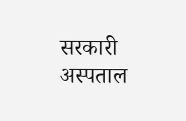सरकारी अस्पताल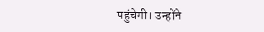पहुंचेगी। उन्होंने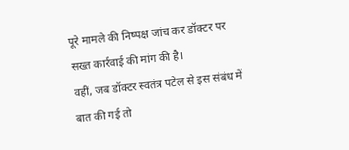पूरे मामले की निष्पक्ष जांच कर डॉक्टर पर सख्त कार्रवाई की मांग की है।
वहीं, जब डॉक्टर स्वतंत्र पटेल से इस संबंध में बात की गई तो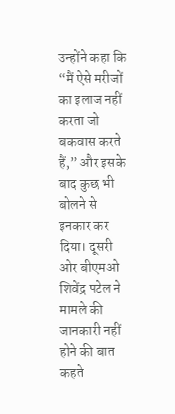उन्होंने कहा कि “मैं ऐसे मरीजों का इलाज नहीं करता जो बकवास करते हैं,” और इसके बाद कुछ भी बोलने से इनकार कर दिया। दूसरी ओर बीएमओ शिवेंद्र पटेल ने मामले की जानकारी नहीं होने की बात कहते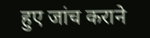हुए जांच कराने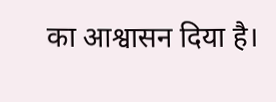का आश्वासन दिया है।